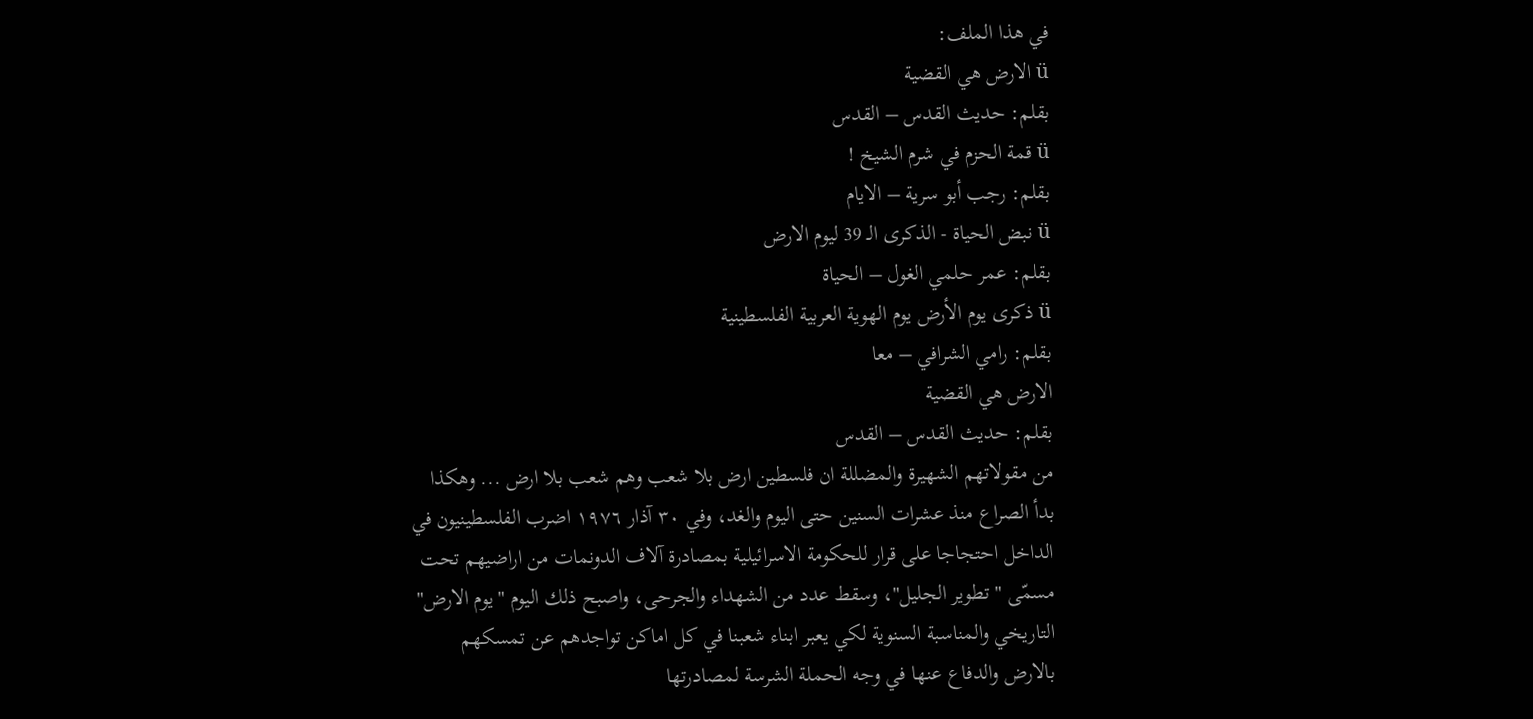في هذا الملف:
ü الارض هي القضية
بقلم: حديث القدس – القدس
ü قمة الحزم في شرم الشيخ !
بقلم: رجب أبو سرية – الايام
ü نبض الحياة - الذكرى الـ 39 ليوم الارض
بقلم: عمر حلمي الغول – الحياة
ü ذكرى يوم الأرض يوم الهوية العربية الفلسطينية
بقلم: رامي الشرافي – معا
الارض هي القضية
بقلم: حديث القدس – القدس
من مقولاتهم الشهيرة والمضللة ان فلسطين ارض بلا شعب وهم شعب بلا ارض ... وهكذا بدأ الصراع منذ عشرات السنين حتى اليوم والغد، وفي ٣٠ آذار ١٩٧٦ اضرب الفلسطينيون في الداخل احتجاجا على قرار للحكومة الاسرائيلية بمصادرة آلاف الدونمات من اراضيهم تحت مسمّى "تطوير الجليل"، وسقط عدد من الشهداء والجرحى، واصبح ذلك اليوم "يوم الارض" التاريخي والمناسبة السنوية لكي يعبر ابناء شعبنا في كل اماكن تواجدهم عن تمسكهم بالارض والدفاع عنها في وجه الحملة الشرسة لمصادرتها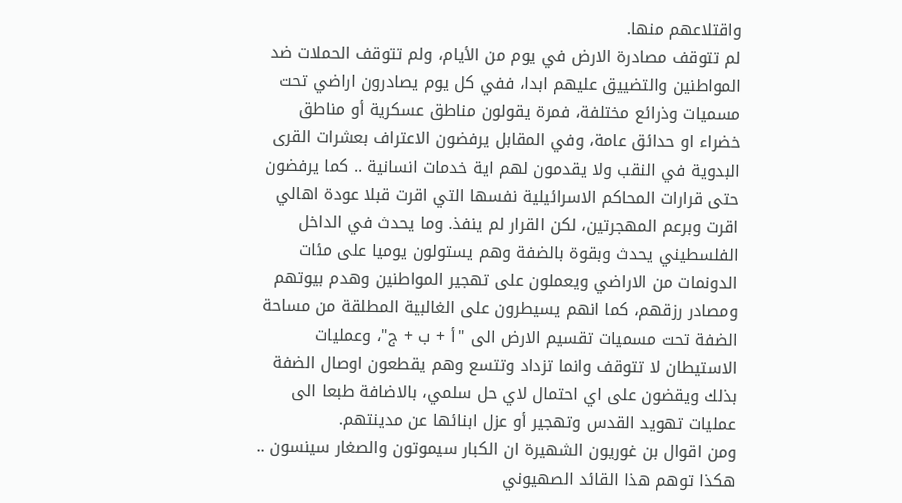واقتلاعهم منها.
لم تتوقف مصادرة الارض في يوم من الأيام، ولم تتوقف الحملات ضد المواطنين والتضييق عليهم ابدا، ففي كل يوم يصادرون اراضي تحت مسميات وذرائع مختلفة، فمرة يقولون مناطق عسكرية أو مناطق خضراء او حدائق عامة، وفي المقابل يرفضون الاعتراف بعشرات القرى البدوية في النقب ولا يقدمون لهم اية خدمات انسانية .. كما يرفضون حتى قرارات المحاكم الاسرائيلية نفسها التي اقرت قبلا عودة اهالي اقرت وبرعم المهجرتين، لكن القرار لم ينفذ. وما يحدث في الداخل الفلسطيني يحدث وبقوة بالضفة وهم يستولون يوميا على مئات الدونمات من الاراضي ويعملون على تهجير المواطنين وهدم بيوتهم ومصادر رزقهم، كما انهم يسيطرون على الغالبية المطلقة من مساحة الضفة تحت مسميات تقسيم الارض الى "أ + ب + ج"، وعمليات الاستيطان لا تتوقف وانما تزداد وتتسع وهم يقطعون اوصال الضفة بذلك ويقضون على اي احتمال لاي حل سلمي، بالاضافة طبعا الى عمليات تهويد القدس وتهجير أو عزل ابنائها عن مدينتهم.
ومن اقوال بن غوريون الشهيرة ان الكبار سيموتون والصغار سينسون .. هكذا توهم هذا القائد الصهيوني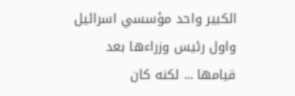الكبير واحد مؤسسي اسرائيل واول رئيس وزراءها بعد قيامها ... لكنه كان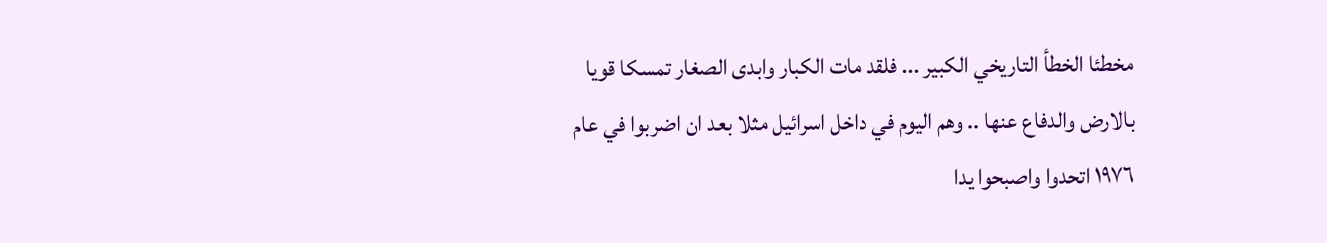مخطئا الخطأ التاريخي الكبير ... فلقد مات الكبار وابدى الصغار تمسكا قويا بالارض والدفاع عنها .. وهم اليوم في داخل اسرائيل مثلا بعد ان اضربوا في عام ١٩٧٦ اتحدوا واصبحوا يدا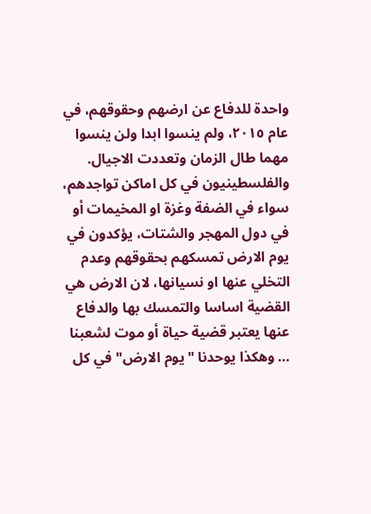واحدة للدفاع عن ارضهم وحقوقهم، في عام ٢٠١٥، ولم ينسوا ابدا ولن ينسوا مهما طال الزمان وتعددت الاجيال. والفلسطينيون في كل اماكن تواجدهم، سواء في الضفة وغزة او المخيمات أو في دول المهجر والشتات، يؤكدون في يوم الارض تمسكهم بحقوقهم وعدم التخلي عنها او نسيانها، لان الارض هي القضية اساسا والتمسك بها والدفاع عنها يعتبر قضية حياة أو موت لشعبنا ... وهكذا يوحدنا "يوم الارض" في كل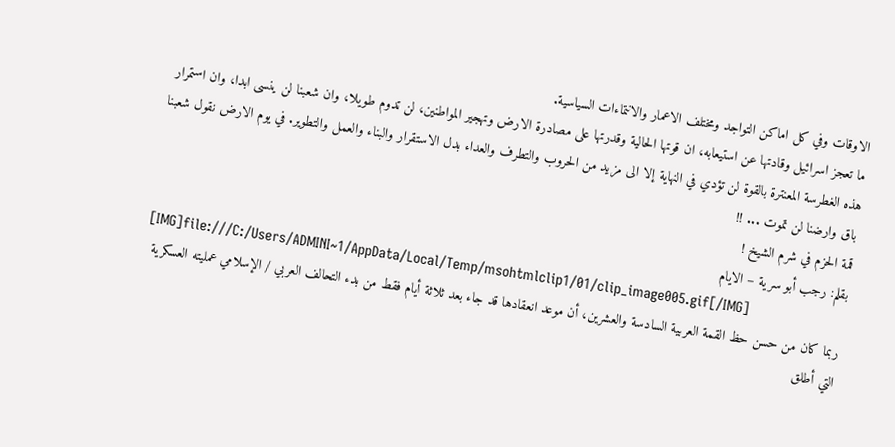الاوقات وفي كل اماكن التواجد ومختلف الاعمار والانتماءات السياسية.
ما تعجز اسرائيل وقادتها عن استيعابه، ان قوتها الحالية وقدرتها على مصادرة الارض وتهجير المواطنين، لن تدوم طويلا، وان شعبنا لن ينسى ابدا، وان استمرار هذه الغطرسة المعنترة بالقوة لن تؤدي في النهاية إلا الى مزيد من الحروب والتطرف والعداء بدل الاستقرار والبناء والعمل والتطوير. في يوم الارض نقول شعبنا باق وارضنا لن تموت ... !!
قمة الحزم في شرم الشيخ !
بقلم: رجب أبو سرية – الايام
[IMG]file:///C:/Users/ADMINI~1/AppData/Local/Temp/msohtmlclip1/01/clip_image005.gif[/IMG]
ربما كان من حسن حظ القمة العربية السادسة والعشرين، أن موعد انعقادها قد جاء بعد ثلاثة أيام فقط من بدء التحالف العربي / الإسلامي عمليته العسكرية التي أطلق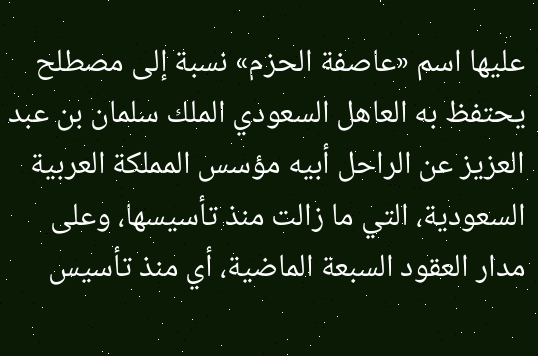عليها اسم «عاصفة الحزم» نسبة إلى مصطلح يحتفظ به العاهل السعودي الملك سلمان بن عبد العزيز عن الراحل أبيه مؤسس المملكة العربية السعودية، التي ما زالت منذ تأسيسها، وعلى مدار العقود السبعة الماضية، أي منذ تأسيس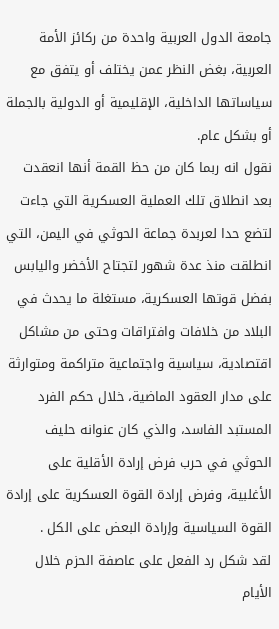جامعة الدول العربية واحدة من ركائز الأمة العربية، بغض النظر عمن يختلف أو يتفق مع سياساتها الداخلية، الإقليمية أو الدولية بالجملة أو بشكل عام.
نقول انه ربما كان من حظ القمة أنها انعقدت بعد انطلاق تلك العملية العسكرية التي جاءت لتضع حدا لعربدة جماعة الحوثي في اليمن، التي انطلقت منذ عدة شهور لتجتاح الأخضر واليابس بفضل قوتها العسكرية، مستغلة ما يحدث في البلاد من خلافات وافتراقات وحتى من مشاكل اقتصادية، سياسية واجتماعية متراكمة ومتوارثة على مدار العقود الماضية، خلال حكم الفرد المستبد الفاسد، والذي كان عنوانه حليف الحوثي في حرب فرض إرادة الأقلية على الأغلبية، وفرض إرادة القوة العسكرية على إرادة القوة السياسية وإرادة البعض على الكل .
لقد شكل رد الفعل على عاصفة الحزم خلال الأيام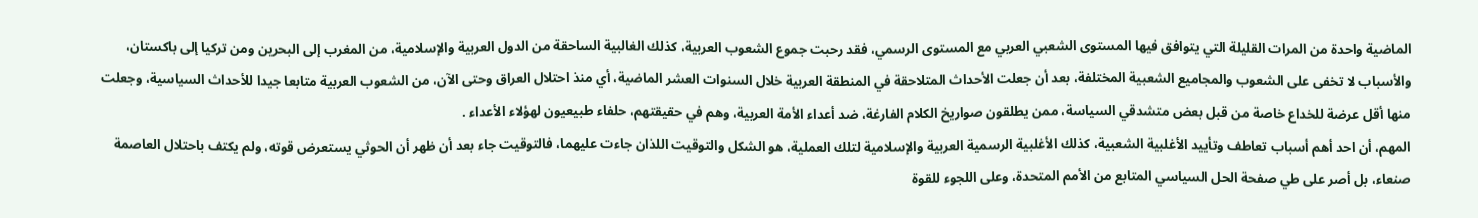الماضية واحدة من المرات القليلة التي يتوافق فيها المستوى الشعبي العربي مع المستوى الرسمي، فقد رحبت جموع الشعوب العربية، كذلك الغالبية الساحقة من الدول العربية والإسلامية، من المغرب إلى البحرين ومن تركيا إلى باكستان، والأسباب لا تخفى على الشعوب والمجاميع الشعبية المختلفة، بعد أن جعلت الأحداث المتلاحقة في المنطقة العربية خلال السنوات العشر الماضية، أي منذ احتلال العراق وحتى الآن، من الشعوب العربية متابعا جيدا للأحداث السياسية، وجعلت منها أقل عرضة للخداع خاصة من قبل بعض متشدقي السياسة، ممن يطلقون صواريخ الكلام الفارغة، ضد أعداء الأمة العربية، وهم في حقيقتهم، حلفاء طبيعيون لهؤلاء الأعداء .
المهم، أن احد أهم أسباب تعاطف وتأييد الأغلبية الشعبية، كذلك الأغلبية الرسمية العربية والإسلامية لتلك العملية، هو الشكل والتوقيت اللذان جاءت عليهما، فالتوقيت جاء بعد أن ظهر أن الحوثي يستعرض قوته، ولم يكتف باحتلال العاصمة صنعاء، بل أصر على طي صفحة الحل السياسي المتابع من الأمم المتحدة، وعلى اللجوء للقوة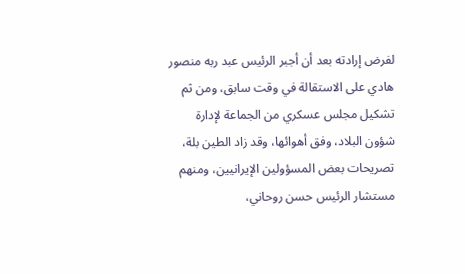لفرض إرادته بعد أن أجبر الرئيس عبد ربه منصور هادي على الاستقالة في وقت سابق، ومن ثم تشكيل مجلس عسكري من الجماعة لإدارة شؤون البلاد، وفق أهوائها، وقد زاد الطين بلة، تصريحات بعض المسؤولين الإيرانيين، ومنهم مستشار الرئيس حسن روحاني،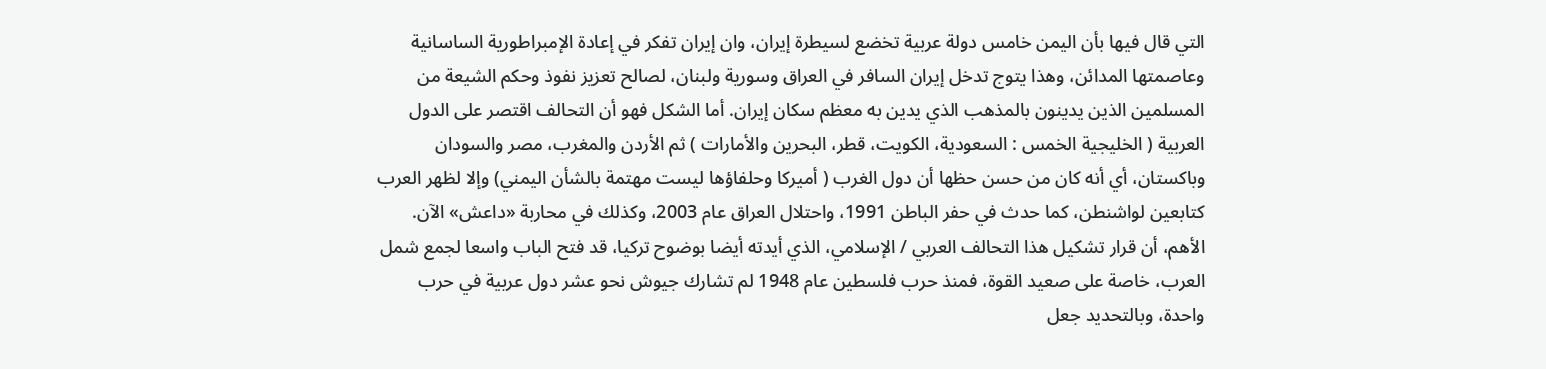التي قال فيها بأن اليمن خامس دولة عربية تخضع لسيطرة إيران، وان إيران تفكر في إعادة الإمبراطورية الساسانية وعاصمتها المدائن، وهذا يتوج تدخل إيران السافر في العراق وسورية ولبنان، لصالح تعزيز نفوذ وحكم الشيعة من المسلمين الذين يدينون بالمذهب الذي يدين به معظم سكان إيران. أما الشكل فهو أن التحالف اقتصر على الدول العربية ( الخليجية الخمس : السعودية، الكويت، قطر، البحرين والأمارات ) ثم الأردن والمغرب، مصر والسودان وباكستان، أي أنه كان من حسن حظها أن دول الغرب ( أميركا وحلفاؤها ليست مهتمة بالشأن اليمني) وإلا لظهر العرب كتابعين لواشنطن، كما حدث في حفر الباطن 1991، واحتلال العراق عام 2003، وكذلك في محاربة «داعش» الآن.
الأهم، أن قرار تشكيل هذا التحالف العربي / الإسلامي، الذي أيدته أيضا بوضوح تركيا، قد فتح الباب واسعا لجمع شمل العرب، خاصة على صعيد القوة، فمنذ حرب فلسطين عام 1948 لم تشارك جيوش نحو عشر دول عربية في حرب واحدة، وبالتحديد جعل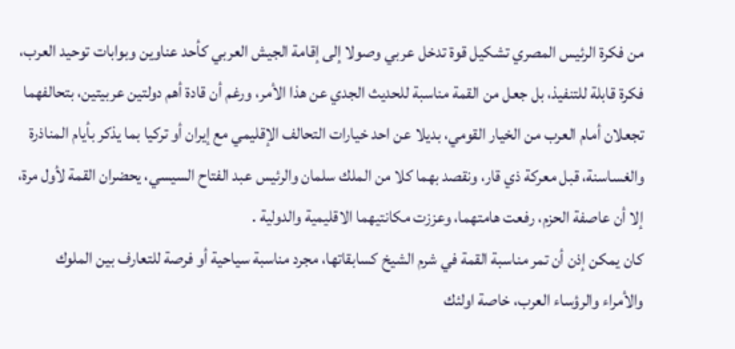من فكرة الرئيس المصري تشكيل قوة تدخل عربي وصولا إلى إقامة الجيش العربي كأحد عناوين وبوابات توحيد العرب، فكرة قابلة للتنفيذ، بل جعل من القمة مناسبة للحديث الجدي عن هذا الأمر، ورغم أن قادة أهم دولتين عربيتين، بتحالفهما تجعلان أمام العرب من الخيار القومي، بديلا عن احد خيارات التحالف الإقليمي مع إيران أو تركيا بما يذكر بأيام المناذرة والغساسنة، قبل معركة ذي قار، ونقصد بهما كلا من الملك سلمان والرئيس عبد الفتاح السيسي، يحضران القمة لأول مرة، إلا أن عاصفة الحزم، رفعت هامتهما، وعززت مكانتيهما الاقليمية والدولية .
كان يمكن إذن أن تمر مناسبة القمة في شرم الشيخ كسابقاتها، مجرد مناسبة سياحية أو فرصة للتعارف بين الملوك والأمراء والرؤساء العرب، خاصة اولئك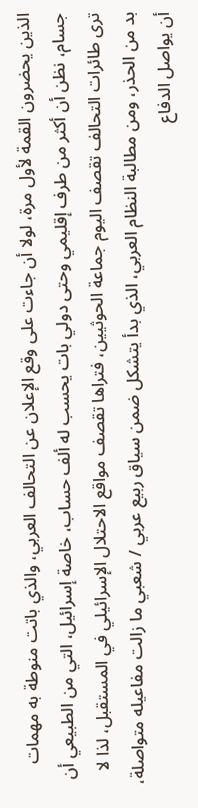الذين يحضرون القمة لأول مرة، لولا أن جاءت على وقع الإعلان عن التحالف العربي، والذي باتت منوطة به مهمات جسام، نظن أن أكثر من طرف إقليمي وحتى دولي بات يحسب له ألف حساب، خاصة إسرائيل، التي من الطبيعي أن ترى طائرات التحالف تقصف اليوم جماعة الحوثيين، فتراها تقصف مواقع الاحتلال الإسرائيلي في المستقبل، لذا لا بد من الحذر، ومن مطالبة النظام العربي، الذي بدأ يتشكل ضمن سياق ربيع عربي / شعبي ما زالت مفاعيله متواصلة، أن يواصل الدفاع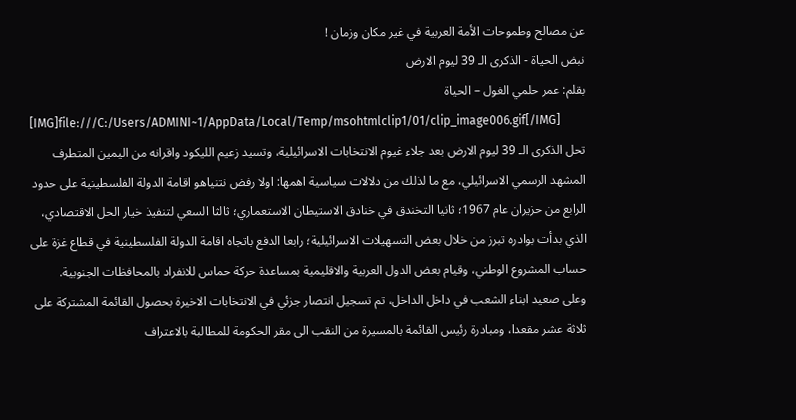عن مصالح وطموحات الأمة العربية في غير مكان وزمان !
نبض الحياة - الذكرى الـ 39 ليوم الارض
بقلم: عمر حلمي الغول – الحياة
[IMG]file:///C:/Users/ADMINI~1/AppData/Local/Temp/msohtmlclip1/01/clip_image006.gif[/IMG]
تحل الذكرى الـ 39 ليوم الارض بعد جلاء غيوم الانتخابات الاسرائيلية، وتسيد زعيم الليكود واقرانه من اليمين المتطرف المشهد الرسمي الاسرائيلي، مع ما لذلك من دلالات سياسية اهمها: اولا رفض نتنياهو اقامة الدولة الفلسطينية على حدود الرابع من حزيران عام 1967؛ ثانيا التخندق في خنادق الاستيطان الاستعماري؛ ثالثا السعي لتنفيذ خيار الحل الاقتصادي، الذي بدأت بوادره تبرز من خلال بعض التسهيلات الاسرائيلية؛ رابعا الدفع باتجاه اقامة الدولة الفلسطينية في قطاع غزة على حساب المشروع الوطني، وقيام بعض الدول العربية والاقليمية بمساعدة حركة حماس للانفراد بالمحافظات الجنوبية.
وعلى صعيد ابناء الشعب في داخل الداخل، تم تسجيل انتصار جزئي في الانتخابات الاخيرة بحصول القائمة المشتركة على ثلاثة عشر مقعدا، ومبادرة رئيس القائمة بالمسيرة من النقب الى مقر الحكومة للمطالبة بالاعتراف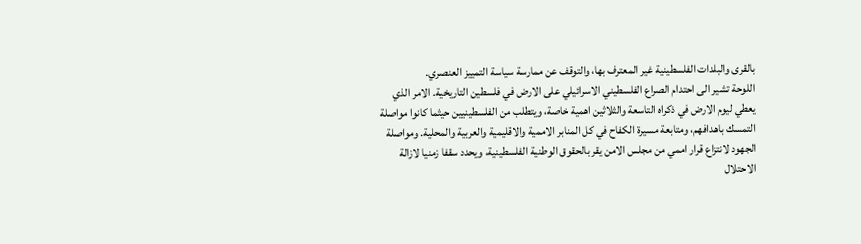بالقرى والبلدات الفلسطينية غير المعترف بها، والتوقف عن ممارسة سياسة التمييز العنصري.
اللوحة تشير الى احتدام الصراع الفلسطيني الاسرائيلي على الارض في فلسطين التاريخية. الامر الذي يعطي ليوم الارض في ذكراه التاسعة والثلاثين اهمية خاصة، ويتطلب من الفلسطينيين حيثما كانوا مواصلة التمسك باهدافهم، ومتابعة مسيرة الكفاح في كل المنابر الاممية والاقليمية والعربية والمحلية. ومواصلة الجهود لانتزاع قرار اممي من مجلس الامن يقر بالحقوق الوطنية الفلسطينية، ويحدد سقفا زمنيا لازالة الاحتلال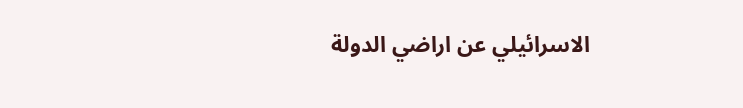الاسرائيلي عن اراضي الدولة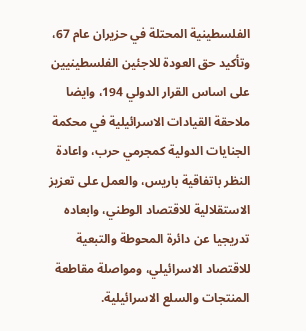الفلسطينية المحتلة في حزيران عام 67، وتأكيد حق العودة للاجئين الفلسطينيين على اساس القرار الدولي 194، وايضا ملاحقة القيادات الاسرائيلية في محكمة الجنايات الدولية كمجرمي حرب، واعادة النظر باتفاقية باريس، والعمل على تعزيز الاستقلالية للاقتصاد الوطني، وابعاده تدريجيا عن دائرة المحوطة والتبعية للاقتصاد الاسرائيلي، ومواصلة مقاطعة المنتجات والسلع الاسرائيلية.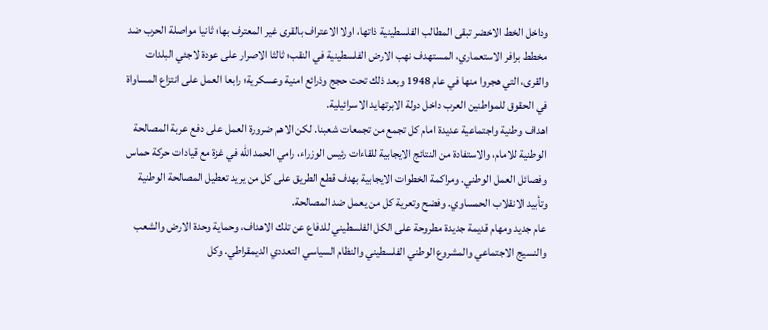وداخل الخط الاخضر تبقى المطالب الفلسطينية ذاتها، اولا الاعتراف بالقرى غير المعترف بها؛ ثانيا مواصلة الحرب ضد مخطط برافر الاستعماري، المستهدف نهب الارض الفلسطينية في النقب؛ ثالثا الاصرار على عودة لاجئي البلدات والقرى، التي هجروا منها في عام 1948 وبعد ذلك تحت حجج وذرائع امنية وعسكرية؛ رابعا العمل على انتزاع المساواة في الحقوق للمواطنين العرب داخل دولة الابرتهايد الاسرائيلية.
اهداف وطنية واجتماعية عديدة امام كل تجمع من تجمعات شعبنا. لكن الاهم ضرورة العمل على دفع عربة المصالحة الوطنية للامام، والاستفادة من النتائج الايجابية للقاءات رئيس الوزراء، رامي الحمد الله في غزة مع قيادات حركة حماس وفصائل العمل الوطني. ومراكمة الخطوات الايجابية بهدف قطع الطريق على كل من يريد تعطيل المصالحة الوطنية وتأبيد الانقلاب الحمساوي. وفضح وتعرية كل من يعمل ضد المصالحة.
عام جديد ومهام قديمة جديدة مطروحة على الكل الفلسطيني للدفاع عن تلك الاهداف، وحماية وحدة الارض والشعب والنسيج الاجتماعي والمشروع الوطني الفلسطيني والنظام السياسي التعددي الديمقراطي. وكل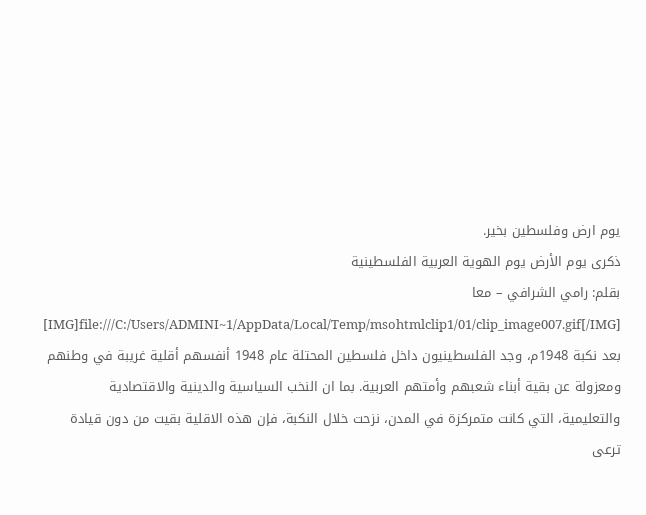يوم ارض وفلسطين بخير.
ذكرى يوم الأرض يوم الهوية العربية الفلسطينية
بقلم: رامي الشرافي – معا
[IMG]file:///C:/Users/ADMINI~1/AppData/Local/Temp/msohtmlclip1/01/clip_image007.gif[/IMG]
بعد نكبة 1948م، وجد الفلسطينيون داخل فلسطين المحتلة عام 1948 أنفسهم أقلية غريبة في وطنهم ومعزولة عن بقية أبناء شعبهم وأمتهم العربية. بما ان النخب السياسية والدينية والاقتصادية والتعليمية، التي كانت متمركزة في المدن، نزحت خلال النكبة، فإن هذه الاقلية بقيت من دون قيادة ترعى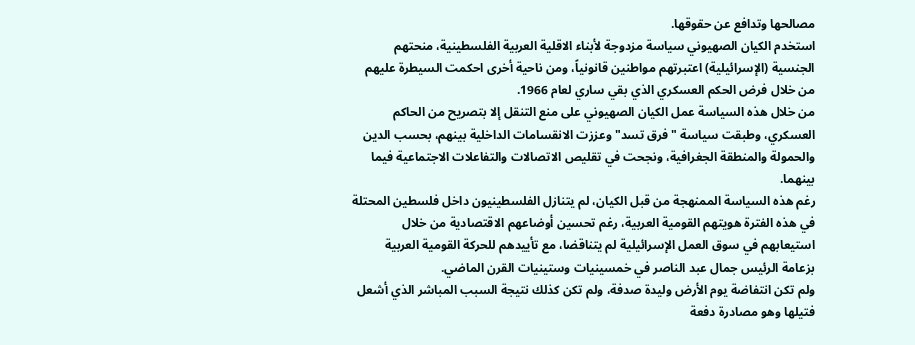مصالحها وتدافع عن حقوقها.
استخدم الكيان الصهيوني سياسة مزدوجة لأبناء الاقلية العربية الفلسطينية، منحتهم الجنسية (الإسرائيلية) اعتبرتهم مواطنين قانونياً، ومن ناحية أخرى احكمت السيطرة عليهم من خلال فرض الحكم العسكري الذي بقي ساري لعام 1966.
من خلال هذه السياسة عمل الكيان الصهيوني على منع التنقل إلا بتصريح من الحاكم العسكري، وطبقت سياسة "فرق تسد" وعززت الانقسامات الداخلية بينهم، بحسب الدين والحمولة والمنطقة الجغرافية، ونجحت في تقليص الاتصالات والتفاعلات الاجتماعية فيما بينهما.
رغم هذه السياسة الممنهجة من قبل الكيان، لم يتنازل الفلسطينيون داخل فلسطين المحتلة في هذه الفترة هويتهم القومية العربية، رغم تحسين أوضاعهم الاقتصادية من خلال استيعابهم في سوق العمل الإسرائيلية لم يتناقضا، مع تأييدهم للحركة القومية العربية بزعامة الرئيس جمال عبد الناصر في خمسينيات وستينيات القرن الماضي.
ولم تكن انتفاضة يوم الأرض وليدة صدفة، ولم تكن كذلك نتيجة السبب المباشر الذي أشعل فتيلها وهو مصادرة دفعة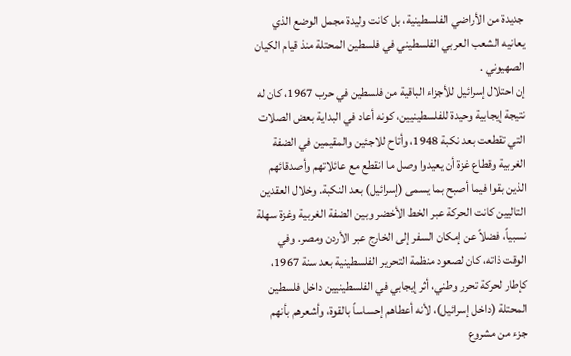جديدة من الأراضي الفلسطينية، بل كانت وليدة مجمل الوضع الذي يعانيه الشعب العربي الفلسطيني في فلسطين المحتلة منذ قيام الكيان الصهيوني .
إن احتلال إسرائيل للأجزاء الباقية من فلسطين في حرب 1967، كان له نتيجة إيجابية وحيدة للفلسطينيين، كونه أعاد في البداية بعض الصلات التي تقطعت بعد نكبة 1948، وأتاح للاجئين والمقيمين في الضفة الغربية وقطاع غزة أن يعيدوا وصل ما انقطع مع عائلاتهم وأصدقائهم الذين بقوا فيما أصبح بما يسمى (إسرائيل) بعد النكبة. وخلال العقدين التاليين كانت الحركة عبر الخط الأخضر وبين الضفة الغربية وغزة سهلة نسبياً، فضلاً عن إمكان السفر إلى الخارج عبر الأردن ومصر. وفي الوقت ذاته، كان لصعود منظمة التحرير الفلسطينية بعد سنة 1967، كإطار لحركة تحرر وطني، أثر إيجابي في الفلسطينيين داخل فلسطين المحتلة (داخل إسرائيل)، لأنه أعطاهم إحساساً بالقوة، وأشعرهم بأنهم جزء من مشروع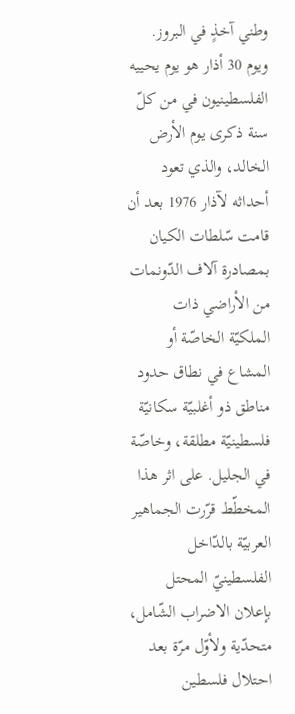وطني آخذٍ في البروز.
ويوم 30 أذار هو يوم يحييه الفلسطينيون في من كلّ سنة ذكرى يوم الأرض الخالد، والذي تعود أحداثه لآذار 1976 بعد أن قامت سّلطات الكيان بمصادرة آلاف الدّونمات من الأراضي ذات الملكيّة الخاصّة أو المشاع في نطاق حدود مناطق ذو أغلبيّة سكانيّة فلسطينيّة مطلقة، وخاصّة في الجليل. على اثر هذا المخطّط قرّرت الجماهير العربيّة بالدّاخل الفلسطينيّ المحتل بإعلان الاضراب الشّامل، متحدّية ولأوّل مرّة بعد احتلال فلسطين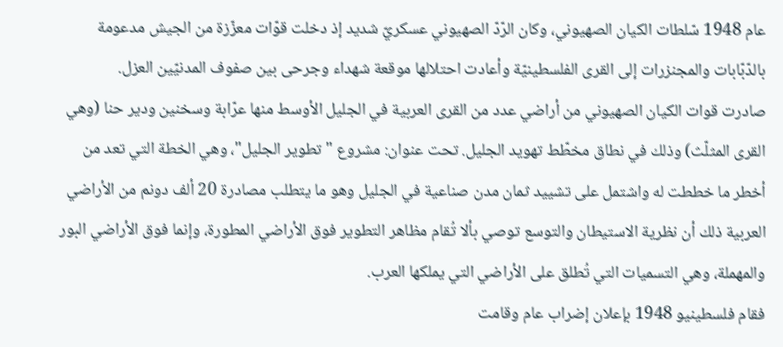عام 1948 سّلطات الكيان الصهيوني، وكان الرّدّ الصهيوني عسكريّ شديد إذ دخلت قوّات معزّزة من الجيش مدعومة بالدّبّابات والمجنزرات إلى القرى الفلسطينيّة وأعادت احتلالها موقعة شهداء وجرحى بين صفوف المدنيّين العزل.
صادرت قوات الكيان الصهيوني من أراضي عدد من القرى العربية في الجليل الأوسط منها عرّابة وسخنين ودير حنا (وهي القرى المثلّث) وذلك في نطاق مخطّط تهويد الجليل. تحت عنوان: مشروع "تطوير الجليل"، وهي الخطة التي تعد من أخطر ما خططت له واشتمل على تشييد ثمان مدن صناعية في الجليل وهو ما يتطلب مصادرة 20 ألف دونم من الأراضي العربية ذلك أن نظرية الاستيطان والتوسع توصي بألا تُقام مظاهر التطوير فوق الأراضي المطورة، وإنما فوق الأراضي البور والمهملة، وهي التسميات التي تُطلق على الأراضي التي يملكها العرب.
فقام فلسطينيو 1948 بإعلان إضراب عام وقامت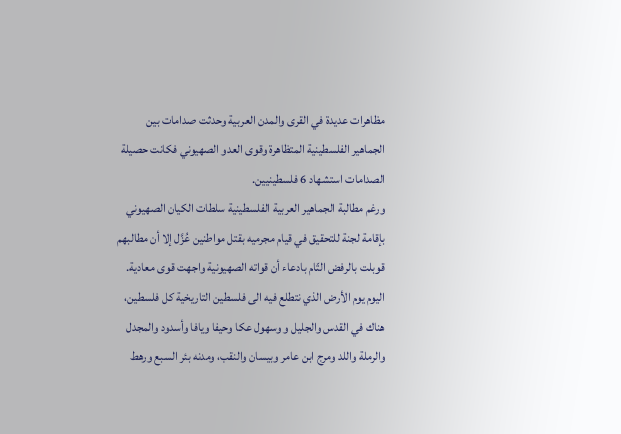مظاهرات عديدة في القرى والمدن العربية وحدثت صدامات بين الجماهير الفلسطينية المتظاهرة وقوى العدو الصهيوني فكانت حصيلة الصدامات استشهاد 6 فلسطينيين.
ورغم مطالبة الجماهير العربية الفلسطينية سلطات الكيان الصهيوني بإقامة لجنة للتحقيق في قيام مجرميه بقتل مواطنين عُزَّل إلا أن مطالبهم قوبلت بالرفض التّام بادعاء أن قواته الصهيونية واجهت قوى معادية.
اليوم يوم الأرض الذي نتطلع فيه الى فلسطين التاريخية كل فلسطين، هناك في القدس والجليل و وسهول عكا وحيفا ويافا وأسدود والمجدل والرملة واللد ومرج ابن عامر وبيسان والنقب، ومدنه بئر السبع ورهط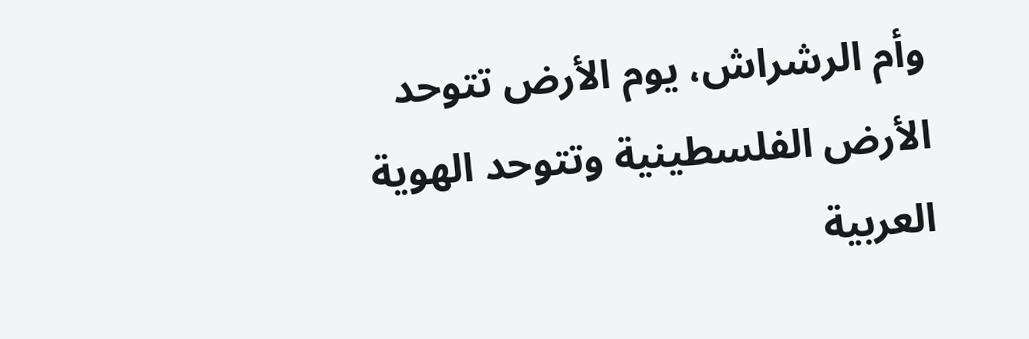وأم الرشراش، يوم الأرض تتوحد الأرض الفلسطينية وتتوحد الهوية العربية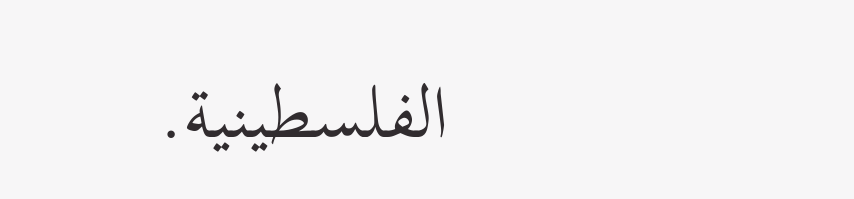الفلسطينية.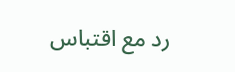رد مع اقتباس